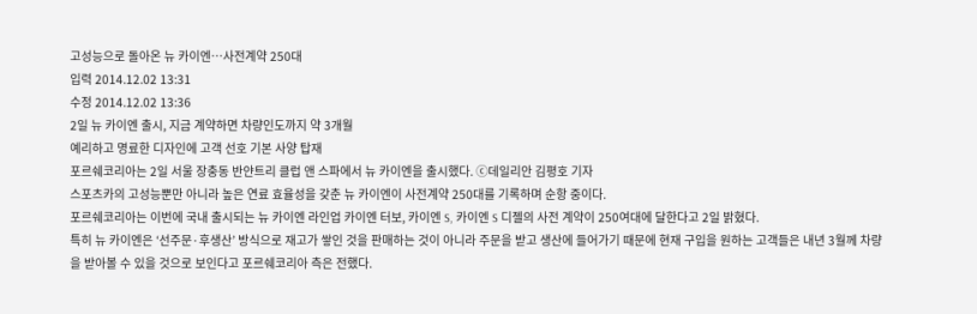고성능으로 돌아온 뉴 카이엔…사전계약 250대
입력 2014.12.02 13:31
수정 2014.12.02 13:36
2일 뉴 카이엔 출시, 지금 계약하면 차량인도까지 약 3개월
예리하고 명료한 디자인에 고객 선호 기본 사양 탑재
포르쉐코리아는 2일 서울 장충동 반얀트리 클럽 앤 스파에서 뉴 카이엔을 출시했다. ⓒ데일리안 김평호 기자
스포츠카의 고성능뿐만 아니라 높은 연료 효율성을 갖춘 뉴 카이엔이 사전계약 250대를 기록하며 순항 중이다.
포르쉐코리아는 이번에 국내 출시되는 뉴 카이엔 라인업 카이엔 터보, 카이엔 S, 카이엔 S 디젤의 사전 계약이 250여대에 달한다고 2일 밝혔다.
특히 뉴 카이엔은 ‘선주문·후생산’ 방식으로 재고가 쌓인 것을 판매하는 것이 아니라 주문을 받고 생산에 들어가기 때문에 현재 구입을 원하는 고객들은 내년 3월께 차량을 받아볼 수 있을 것으로 보인다고 포르쉐코리아 측은 전했다.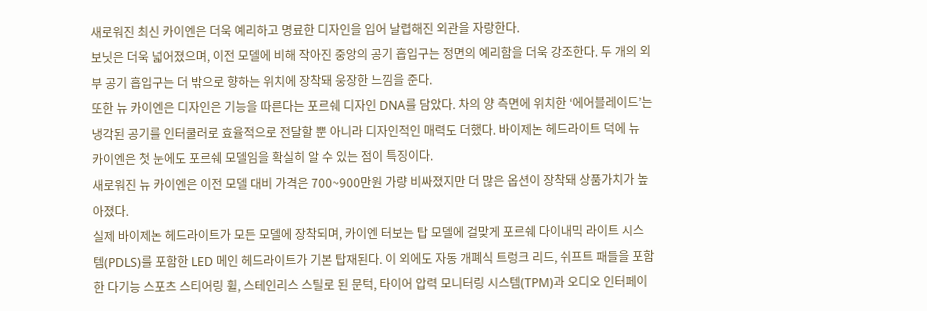새로워진 최신 카이엔은 더욱 예리하고 명료한 디자인을 입어 날렵해진 외관을 자랑한다.
보닛은 더욱 넓어졌으며, 이전 모델에 비해 작아진 중앙의 공기 흡입구는 정면의 예리함을 더욱 강조한다. 두 개의 외부 공기 흡입구는 더 밖으로 향하는 위치에 장착돼 웅장한 느낌을 준다.
또한 뉴 카이엔은 디자인은 기능을 따른다는 포르쉐 디자인 DNA를 담았다. 차의 양 측면에 위치한 ‘에어블레이드’는 냉각된 공기를 인터쿨러로 효율적으로 전달할 뿐 아니라 디자인적인 매력도 더했다. 바이제논 헤드라이트 덕에 뉴 카이엔은 첫 눈에도 포르쉐 모델임을 확실히 알 수 있는 점이 특징이다.
새로워진 뉴 카이엔은 이전 모델 대비 가격은 700~900만원 가량 비싸졌지만 더 많은 옵션이 장착돼 상품가치가 높아졌다.
실제 바이제논 헤드라이트가 모든 모델에 장착되며, 카이엔 터보는 탑 모델에 걸맞게 포르쉐 다이내믹 라이트 시스템(PDLS)를 포함한 LED 메인 헤드라이트가 기본 탑재된다. 이 외에도 자동 개폐식 트렁크 리드, 쉬프트 패들을 포함한 다기능 스포츠 스티어링 휠, 스테인리스 스틸로 된 문턱, 타이어 압력 모니터링 시스템(TPM)과 오디오 인터페이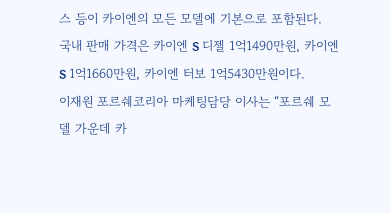스 등이 카이엔의 모든 모델에 기본으로 포함된다.
국내 판매 가격은 카이엔 S 디젤 1억1490만원, 카이엔 S 1억1660만원, 카이엔 터보 1억5430만원이다.
이재원 포르쉐코리아 마케팅담당 이사는 “포르쉐 모델 가운데 카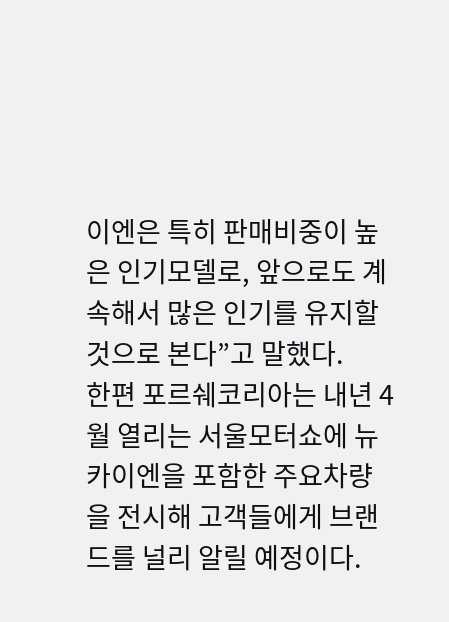이엔은 특히 판매비중이 높은 인기모델로, 앞으로도 계속해서 많은 인기를 유지할 것으로 본다”고 말했다.
한편 포르쉐코리아는 내년 4월 열리는 서울모터쇼에 뉴 카이엔을 포함한 주요차량을 전시해 고객들에게 브랜드를 널리 알릴 예정이다.